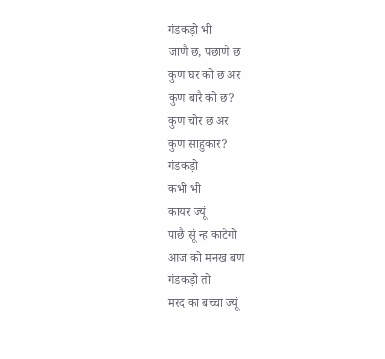गंडकड़ो भी
जाणै छ, पछाणे छ
कुण घर को छ अर
कुण बारै को छ?
कुण चोर छ अर
कुण साहुकार?
गंडकड़ो
कभी भी
कायर ज्यूं
पाछै सूं न्ह काटेगो
आज को मनख बण
गंडकड़ो तो
मरद का बच्चा ज्यूं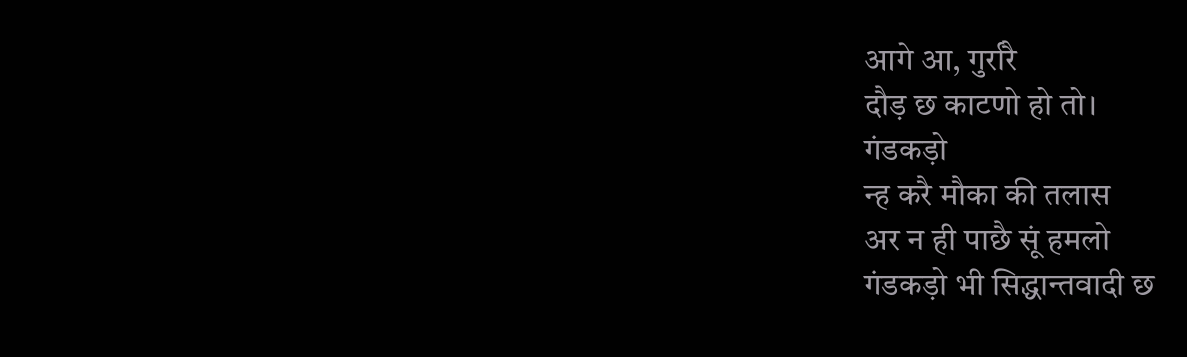आगे आ, गुर्रारै
दौड़ छ काटणो हो तो।
गंडकड़ो
न्ह करै मौका की तलास
अर न ही पाछै सूं हमलो
गंडकड़ो भी सिद्धान्तवादी छ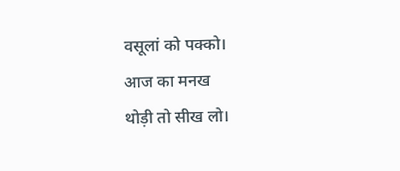वसूलां को पक्को।
आज का मनख
थोड़ी तो सीख लो।